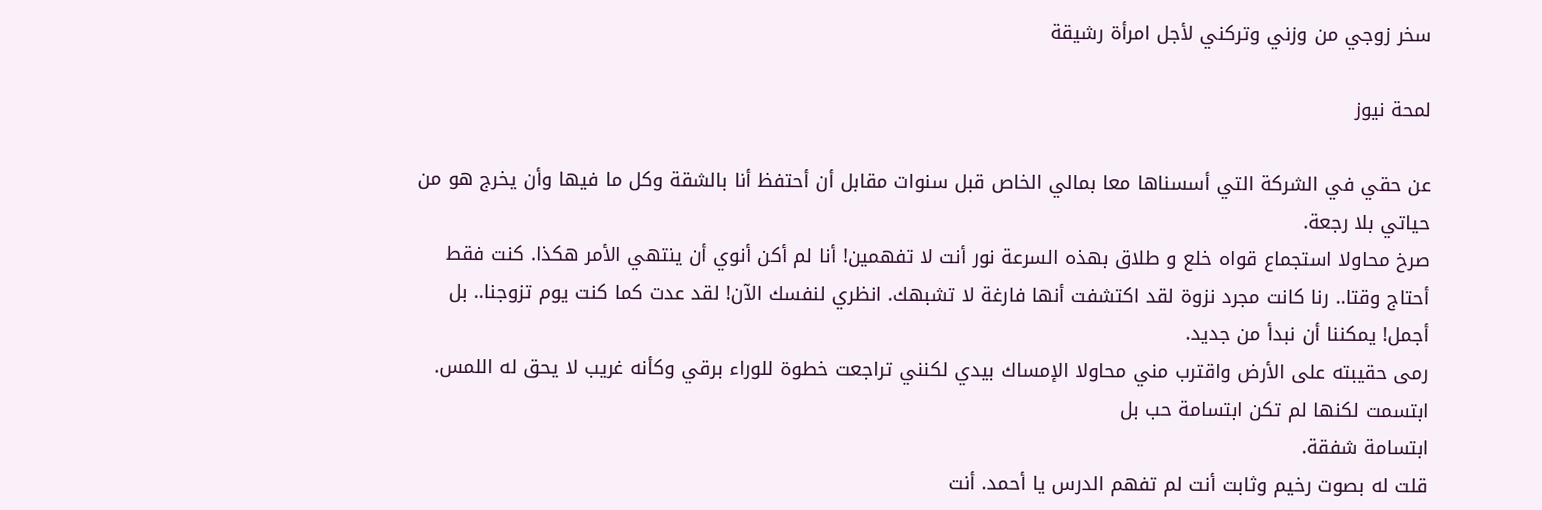سخر زوجي من وزني وتركني لأجل امرأة رشيقة

لمحة نيوز

عن حقي في الشركة التي أسسناها معا بمالي الخاص قبل سنوات مقابل أن أحتفظ أنا بالشقة وكل ما فيها وأن يخرج هو من حياتي بلا رجعة.
صرخ محاولا استجماع قواه خلع و طلاق بهذه السرعة نور أنت لا تفهمين! أنا لم أكن أنوي أن ينتهي الأمر هكذا. كنت فقط أحتاج وقتا.. رنا كانت مجرد نزوة لقد اكتشفت أنها فارغة لا تشبهك. انظري لنفسك الآن! لقد عدت كما كنت يوم تزوجنا.. بل أجمل! يمكننا أن نبدأ من جديد.
رمى حقيبته على الأرض واقترب مني محاولا الإمساك بيدي لكنني تراجعت خطوة للوراء برقي وكأنه غريب لا يحق له اللمس.
ابتسمت لكنها لم تكن ابتسامة حب بل
ابتسامة شفقة.
قلت له بصوت رخيم وثابت أنت لم تفهم الدرس يا أحمد. أنت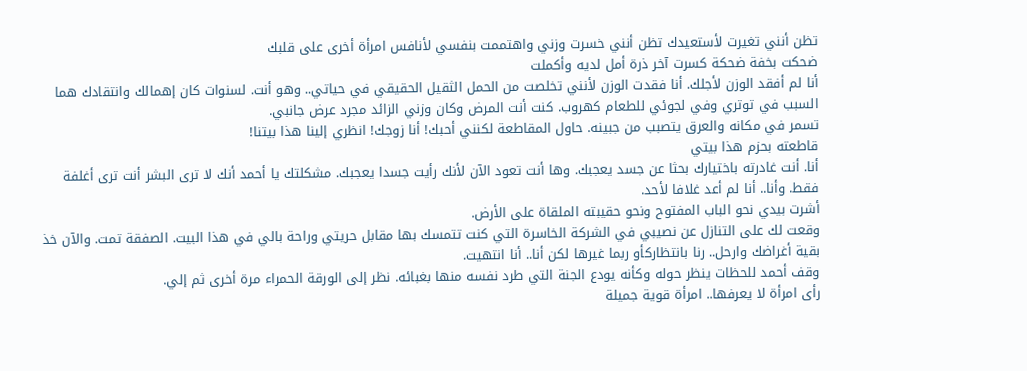تظن أنني تغيرت لأستعيدك تظن أنني خسرت وزني واهتممت بنفسي لأنافس امرأة أخرى على قلبك
ضحكت بخفة ضحكة كسرت آخر ذرة أمل لديه وأكملت
أنا لم أفقد الوزن لأجلك. أنا فقدت الوزن لأنني تخلصت من الحمل الثقيل الحقيقي في حياتي.. وهو أنت. لسنوات كان إهمالك وانتقادك هما السبب في توتري وفي لجوئي للطعام كهروب. كنت أنت المرض وكان وزني الزائد مجرد عرض جانبي.
تسمر في مكانه والعرق يتصبب من جبينه. حاول المقاطعة لكنني أحبك! أنا زوجك! انظري إلينا هذا بيتنا!
قاطعته بحزم هذا بيتي
أنا. أنت غادرته باختيارك بحثا عن جسد يعجبك. وها أنت تعود الآن لأنك رأيت جسدا يعجبك. مشكلتك يا أحمد أنك لا ترى البشر أنت ترى أغلفة فقط. وأنا.. أنا لم أعد غلافا لأحد.
أشرت بيدي نحو الباب المفتوح ونحو حقيبته الملقاة على الأرض.
وقعت لك على التنازل عن نصيبي في الشركة الخاسرة التي كنت تتمسك بها مقابل حريتي وراحة بالي في هذا البيت. الصفقة تمت. والآن خذ بقية أغراضك وارحل.. رنا بانتظاركأو ربما غيرها لكن أنا.. أنا انتهيت.
وقف أحمد للحظات ينظر حوله وكأنه يودع الجنة التي طرد نفسه منها بغبائه. نظر إلى الورقة الحمراء مرة أخرى ثم إلي.
رأى امرأة لا يعرفها.. امرأة قوية جميلة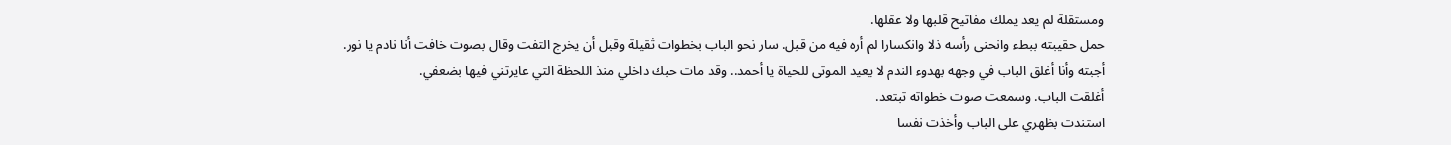ومستقلة لم يعد يملك مفاتيح قلبها ولا عقلها.
حمل حقيبته ببطء وانحنى رأسه ذلا وانكسارا لم أره فيه من قبل. سار نحو الباب بخطوات ثقيلة وقبل أن يخرج التفت وقال بصوت خافت أنا نادم يا نور.
أجبته وأنا أغلق الباب في وجهه بهدوء الندم لا يعيد الموتى للحياة يا أحمد.. وقد مات حبك داخلي منذ اللحظة التي عايرتني فيها بضعفي.
أغلقت الباب. وسمعت صوت خطواته تبتعد.
استندت بظهري على الباب وأخذت نفسا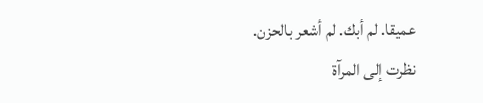عميقا. لم أبك. لم أشعر بالحزن.
نظرت إلى المرآة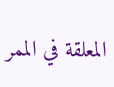المعلقة في الممر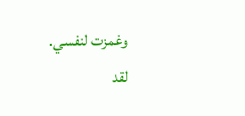وغمزت لنفسي.
لقد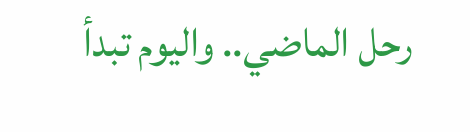رحل الماضي.. واليوم تبدأ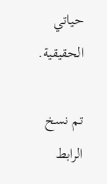حياتي الحقيقية.

تم نسخ الرابط